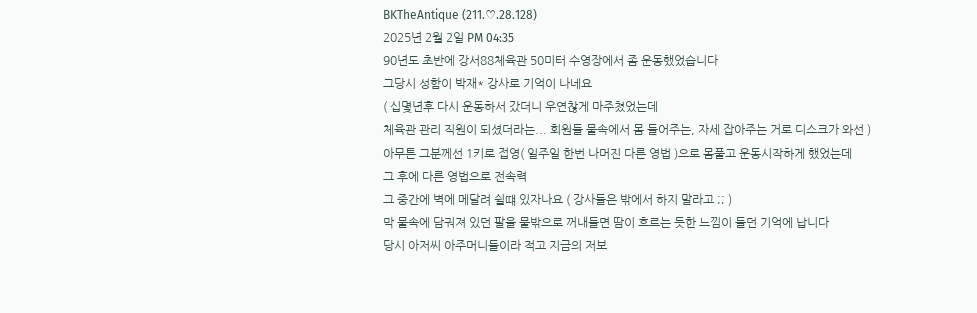BKTheAntique (211.♡.28.128)
2025년 2월 2일 PM 04:35
90년도 초반에 강서88체육관 50미터 수영장에서 좀 운동했었습니다
그당시 성함이 박재* 강사로 기억이 나네요
( 십몇년후 다시 운동하서 갔더니 우연찮게 마주쳤었는데
체육관 관리 직원이 되셨더라는... 회원들 물속에서 몸 들어주는, 자세 잡아주는 거로 디스크가 와선 )
아무튼 그분께선 1키로 접영( 일주일 한번 나머진 다른 영법 )으로 몸풀고 운동시작하게 했었는데
그 후에 다른 영법으로 전속력
그 중간에 벽에 메달려 쉴떄 있자나요 ( 강사들은 밖에서 하지 말라고 ;; )
막 물속에 담궈져 있던 팔을 물밖으로 꺼내들면 땀이 흐르는 듯한 느낌이 들던 기억에 납니다
당시 아저씨 아주머니들이라 적고 지금의 저보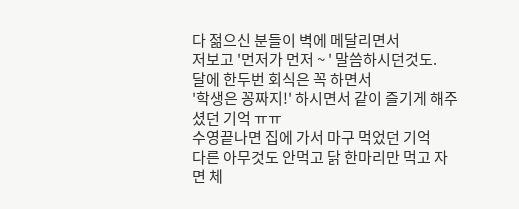다 젊으신 분들이 벽에 메달리면서
저보고 '먼저가 먼저 ~ ' 말씀하시던것도.
달에 한두번 회식은 꼭 하면서
'학생은 꽁짜지!' 하시면서 같이 즐기게 해주셨던 기억 ㅠㅠ
수영끝나면 집에 가서 마구 먹었던 기억
다른 아무것도 안먹고 닭 한마리만 먹고 자면 체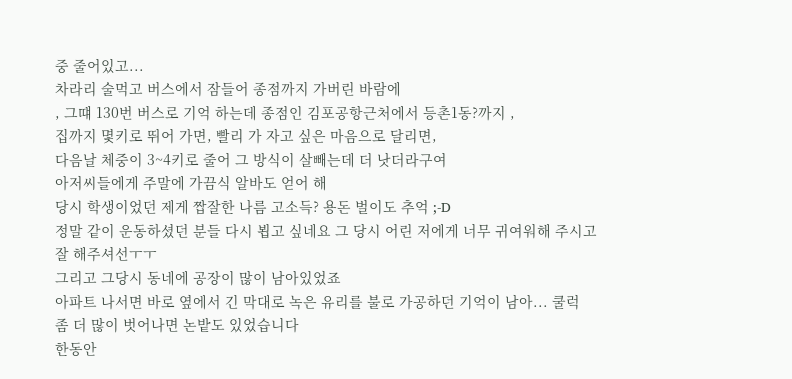중 줄어있고...
차라리 술먹고 버스에서 잠들어 종점까지 가버린 바람에
, 그떄 130번 버스로 기억 하는데 종점인 김포공항근처에서 등촌1동?까지 ,
집까지 몇키로 뛰어 가면, 빨리 가 자고 싶은 마음으로 달리면,
다음날 체중이 3~4키로 줄어 그 방식이 살빼는데 더 낫더라구여
아저씨들에게 주말에 가끔식 알바도 얻어 해
당시 학생이었던 제게 짭잘한 나름 고소득? 용돈 벌이도 추억 ;-D
정말 같이 운동하셨던 분들 다시 뵙고 싶네요 그 당시 어린 저에게 너무 귀여워해 주시고
잘 해주셔선ㅜㅜ
그리고 그당시 동네에 공장이 많이 남아있었죠
아파트 나서면 바로 옆에서 긴 막대로 녹은 유리를 불로 가공하던 기억이 남아... 쿨럭
좀 더 많이 벗어나면 논밭도 있었습니다
한동안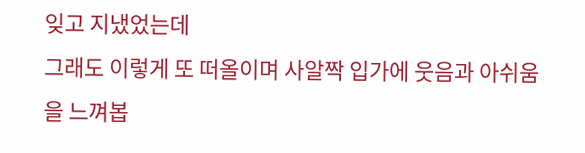잊고 지냈었는데
그래도 이렇게 또 떠올이며 사알짝 입가에 웃음과 아쉬움을 느껴봅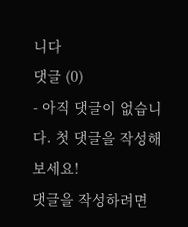니다
댓글 (0)
- 아직 댓글이 없습니다. 첫 댓글을 작성해보세요!
댓글을 작성하려면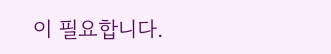이 필요합니다.